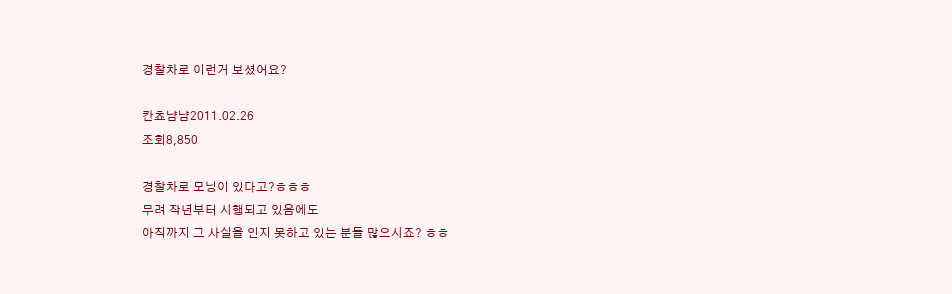경찰차로 이런거 보셨어요?

칸쵸냠냠2011.02.26
조회8,850

경찰차로 모닝이 있다고?ㅎㅎㅎ
무려 작년부터 시행되고 있음에도
아직까지 그 사실을 인지 못하고 있는 분들 많으시죠? ㅎㅎ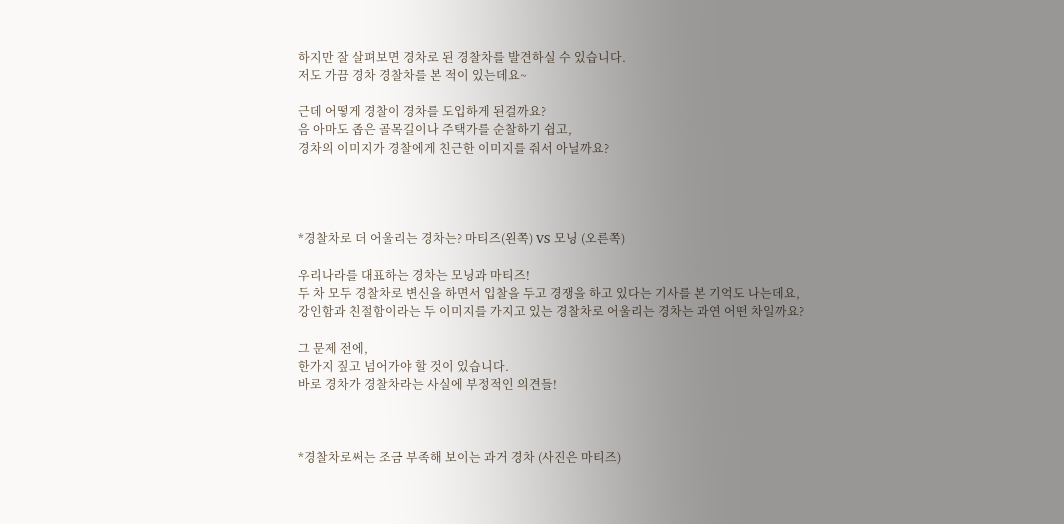하지만 잘 살펴보면 경차로 된 경찰차를 발견하실 수 있습니다.
저도 가끔 경차 경찰차를 본 적이 있는데요~

근데 어떻게 경찰이 경차를 도입하게 된걸까요?
음 아마도 좁은 골목길이나 주택가를 순찰하기 쉽고,
경차의 이미지가 경찰에게 친근한 이미지를 줘서 아닐까요?




*경찰차로 더 어울리는 경차는? 마티즈(왼쪽) VS 모닝 (오른쪽)

우리나라를 대표하는 경차는 모닝과 마티즈!
두 차 모두 경찰차로 변신을 하면서 입찰을 두고 경쟁을 하고 있다는 기사를 본 기억도 나는데요,
강인함과 친절함이라는 두 이미지를 가지고 있는 경찰차로 어울리는 경차는 과연 어떤 차일까요?

그 문제 전에,
한가지 짚고 넘어가야 할 것이 있습니다.
바로 경차가 경찰차라는 사실에 부정적인 의견들!



*경찰차로써는 조금 부족해 보이는 과거 경차 (사진은 마티즈)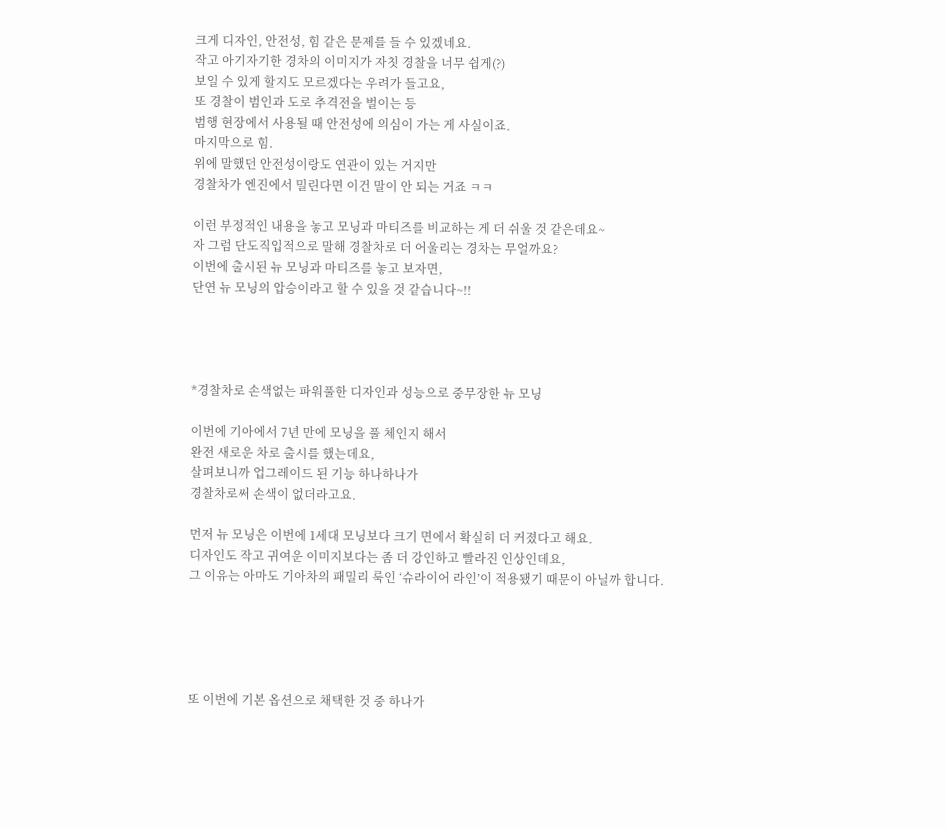크게 디자인, 안전성, 힘 같은 문제를 들 수 있겠네요.
작고 아기자기한 경차의 이미지가 자칫 경찰을 너무 쉽게(?)
보일 수 있게 할지도 모르겠다는 우려가 들고요,
또 경찰이 범인과 도로 추격전을 벌이는 등
범행 현장에서 사용될 때 안전성에 의심이 가는 게 사실이죠.
마지막으로 힘.
위에 말했던 안전성이랑도 연관이 있는 거지만
경찰차가 엔진에서 밀린다면 이건 말이 안 되는 거죠 ㅋㅋ

이런 부정적인 내용을 놓고 모닝과 마티즈를 비교하는 게 더 쉬울 것 같은데요~
자 그럼 단도직입적으로 말해 경찰차로 더 어울리는 경차는 무얼까요?
이번에 출시된 뉴 모닝과 마티즈를 놓고 보자면,
단연 뉴 모닝의 압승이라고 할 수 있을 것 같습니다~!!




*경찰차로 손색없는 파워풀한 디자인과 성능으로 중무장한 뉴 모닝

이번에 기아에서 7년 만에 모닝을 풀 체인지 해서
완전 새로운 차로 출시를 했는데요,
살펴보니까 업그레이드 된 기능 하나하나가
경찰차로써 손색이 없더라고요.

먼저 뉴 모닝은 이번에 1세대 모닝보다 크기 면에서 확실히 더 커졌다고 해요.
디자인도 작고 귀여운 이미지보다는 좀 더 강인하고 빨라진 인상인데요,
그 이유는 아마도 기아차의 패밀리 룩인 ‘슈라이어 라인’이 적용됐기 때문이 아닐까 합니다.





또 이번에 기본 옵션으로 채택한 것 중 하나가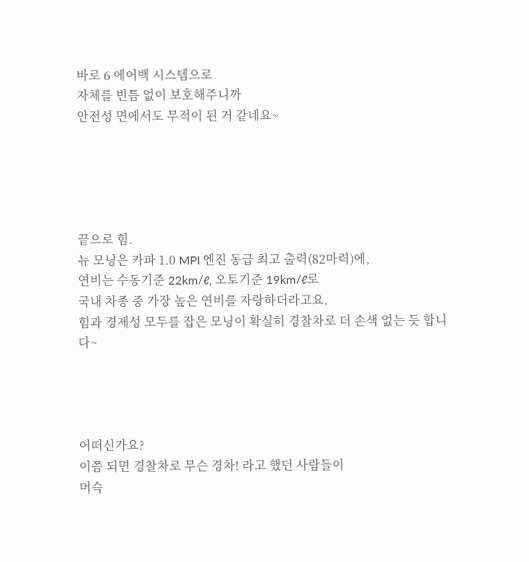바로 6 에어백 시스템으로
자체를 빈틈 없이 보호해주니까
안전성 면에서도 무적이 된 거 같네요~





끝으로 힘.
뉴 모닝은 카파 1.0 MPI 엔진 동급 최고 출력(82마력)에,
연비는 수동기준 22km/ℓ, 오토기준 19km/ℓ로
국내 차종 중 가장 높은 연비를 자랑하더라고요.
힘과 경제성 모두를 잡은 모닝이 확실히 경찰차로 더 손색 없는 듯 합니다~




어떠신가요?
이쯤 되면 경찰차로 무슨 경차! 라고 했던 사람들이
머슥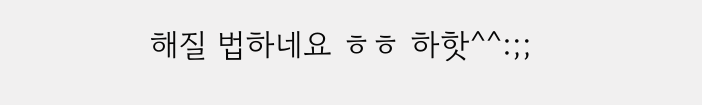해질 법하네요 ㅎㅎ 하핫^^:;;